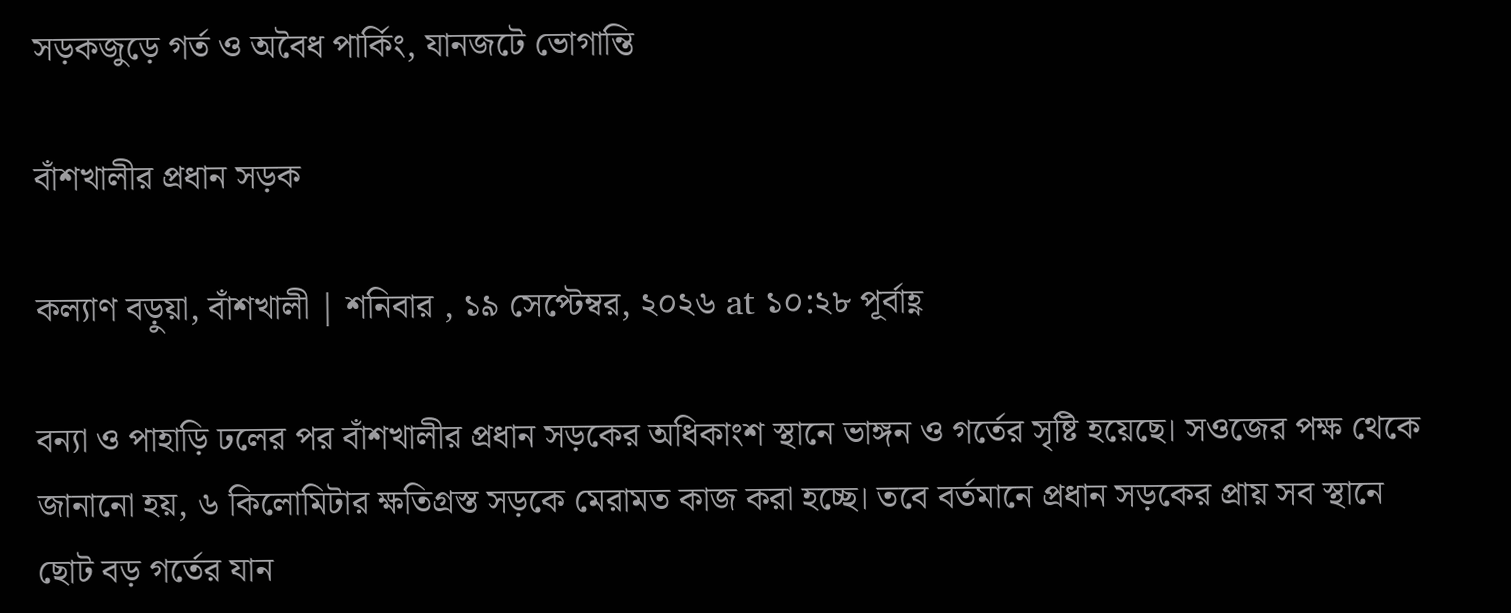সড়কজুড়ে গর্ত ও অবৈধ পার্কিং, যানজটে ভোগান্তি

বাঁশখালীর প্রধান সড়ক

কল্যাণ বড়ুয়া, বাঁশখালী | শনিবার , ১৯ সেপ্টেম্বর, ২০২৬ at ১০:২৮ পূর্বাহ্ণ

বন্যা ও পাহাড়ি ঢলের পর বাঁশখালীর প্রধান সড়কের অধিকাংশ স্থানে ভাঙ্গন ও গর্তের সৃষ্টি হয়েছে। সওজের পক্ষ থেকে জানানো হয়, ৬ কিলোমিটার ক্ষতিগ্রস্ত সড়কে মেরামত কাজ করা হচ্ছে। তবে বর্তমানে প্রধান সড়কের প্রায় সব স্থানে ছোট বড় গর্তের যান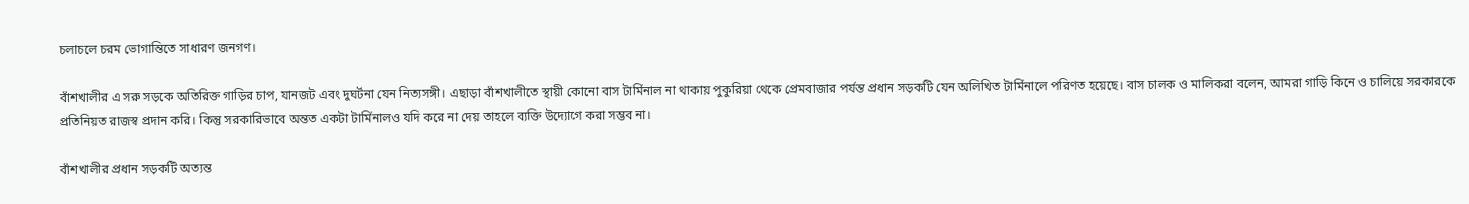চলাচলে চরম ভোগান্তিতে সাধারণ জনগণ।

বাঁশখালীর এ সরু সড়কে অতিরিক্ত গাড়ির চাপ, যানজট এবং দুঘর্টনা যেন নিত্যসঙ্গী। এছাড়া বাঁশখালীতে স্থায়ী কোনো বাস টার্মিনাল না থাকায় পুকুরিয়া থেকে প্রেমবাজার পর্যন্ত প্রধান সড়কটি যেন অলিখিত টার্মিনালে পরিণত হয়েছে। বাস চালক ও মালিকরা বলেন, আমরা গাড়ি কিনে ও চালিয়ে সরকারকে প্রতিনিয়ত রাজস্ব প্রদান করি। কিন্তু সরকারিভাবে অন্তত একটা টার্মিনালও যদি করে না দেয় তাহলে ব্যক্তি উদ্যোগে করা সম্ভব না।

বাঁশখালীর প্রধান সড়কটি অত্যন্ত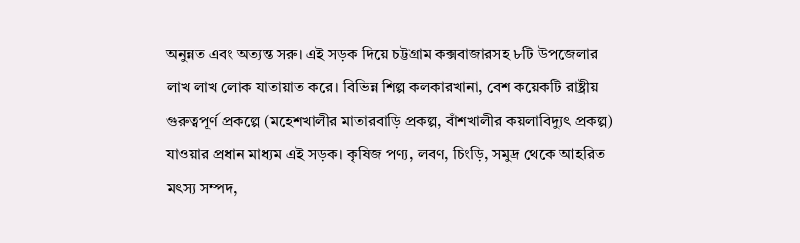অনুন্নত এবং অত্যন্ত সরু। এই সড়ক দিয়ে চট্টগ্রাম কক্সবাজারসহ ৮টি উপজেলার লাখ লাখ লোক যাতায়াত করে। বিভিন্ন শিল্প কলকারখানা, বেশ কয়েকটি রাষ্ট্রীয় গুরুত্বপূর্ণ প্রকল্পে (মহেশখালীর মাতারবাড়ি প্রকল্প, বাঁশখালীর কয়লাবিদ্যুৎ প্রকল্প) যাওয়ার প্রধান মাধ্যম এই সড়ক। কৃষিজ পণ্য, লবণ, চিংড়ি, সমুদ্র থেকে আহরিত মৎস্য সম্পদ,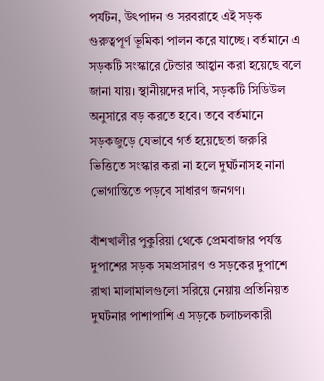পর্যটন, উৎপাদন ও সরবরাহে এই সড়ক গুরুত্বপূর্ণ ভূমিকা পালন করে যাচ্ছে। বর্তমানে এ সড়কটি সংস্কারে টেন্ডার আহ্বান করা হয়েছে বলে জানা যায়। স্থানীয়দের দাবি, সড়কটি সিডিউল অনুসারে বড় করতে হবে। তবে বর্তমানে সড়কজুড়ে যেভাবে গর্ত হয়েছেতা জরুরি ভিত্তিতে সংস্কার করা না হলে দুঘর্টনাসহ নানা ভোগান্তিতে পড়বে সাধারণ জনগণ।

বাঁশখালীর পুকুরিয়া থেকে প্রেমবাজার পর্যন্ত দুপাশের সড়ক সমপ্রসারণ ও সড়কের দুপাশে রাখা মালামালগুলো সরিয়ে নেয়ায় প্রতিনিয়ত দুঘর্টনার পাশাপাশি এ সড়কে চলাচলকারী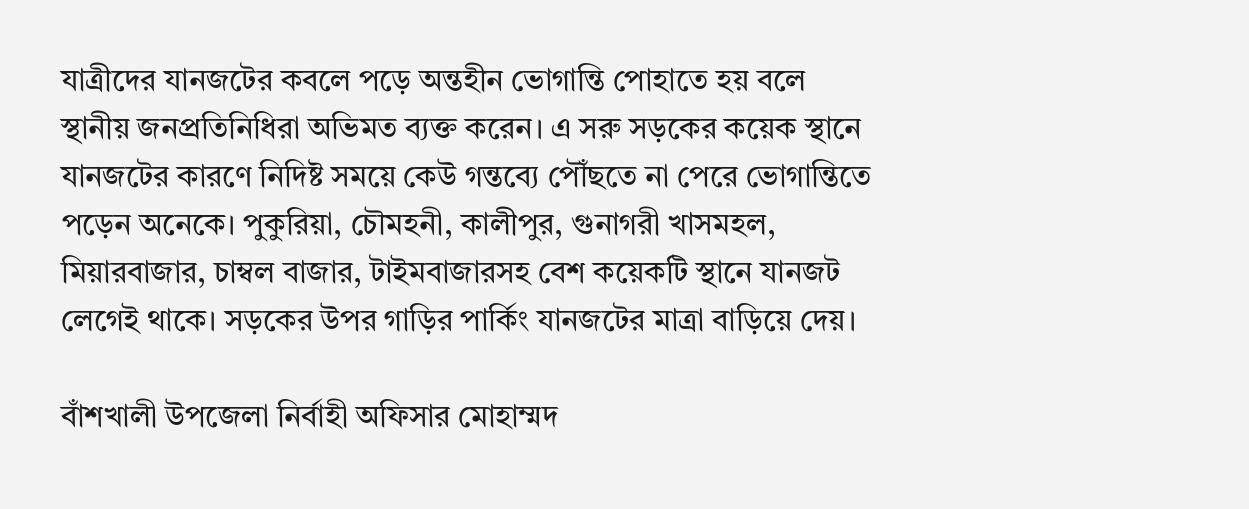যাত্রীদের যানজটের কবলে পড়ে অন্তহীন ভোগান্তি পোহাতে হয় বলে স্থানীয় জনপ্রতিনিধিরা অভিমত ব্যক্ত করেন। এ সরু সড়কের কয়েক স্থানে যানজটের কারণে নিদিষ্ট সময়ে কেউ গন্তব্যে পৌঁছতে না পেরে ভোগান্তিতে পড়েন অনেকে। পুকুরিয়া, চৌমহনী, কালীপুর, গুনাগরী খাসমহল, মিয়ারবাজার, চাম্বল বাজার, টাইমবাজারসহ বেশ কয়েকটি স্থানে যানজট লেগেই থাকে। সড়কের উপর গাড়ির পার্কিং যানজটের মাত্রা বাড়িয়ে দেয়।

বাঁশখালী উপজেলা নির্বাহী অফিসার মোহাম্মদ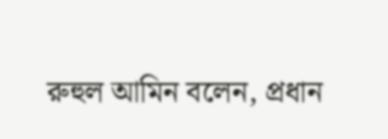রুহুল আমিন বলেন, প্রধান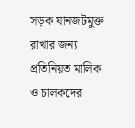সড়ক যানজটমুক্ত রাখার জন্য প্রতিনিয়ত মালিক ও চালকদের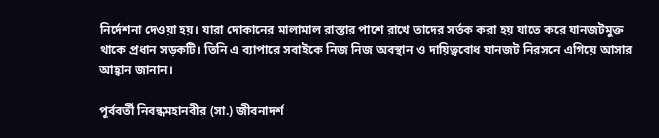নির্দেশনা দেওয়া হয়। যারা দোকানের মালামাল রাস্তার পাশে রাখে তাদের সর্তক করা হয় যাতে করে যানজটমুক্ত থাকে প্রধান সড়কটি। তিনি এ ব্যাপারে সবাইকে নিজ নিজ অবস্থান ও দায়িত্ববোধ যানজট নিরসনে এগিয়ে আসার আহ্বান জানান।

পূর্ববর্তী নিবন্ধমহানবীর (সা.) জীবনাদর্শ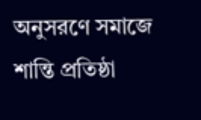অনুসরণে সমাজে শান্তি প্রতিষ্ঠা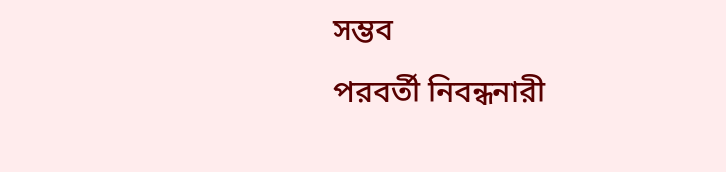সম্ভব
পরবর্তী নিবন্ধনারী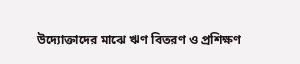উদ্যোক্তাদের মাঝে ঋণ বিতরণ ও প্রশিক্ষণ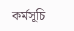কর্মসূচি